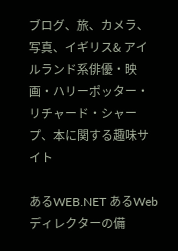ブログ、旅、カメラ、写真、イギリス& アイルランド系俳優・映画・ハリーポッター・リチャード・シャープ、本に関する趣味サイト

あるWEB.NET あるWebディレクターの備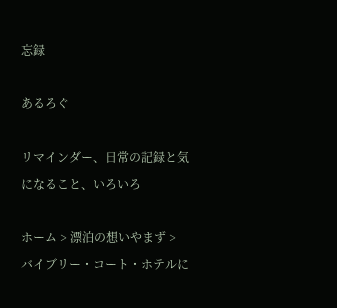忘録

あるろぐ

リマインダー、日常の記録と気になること、いろいろ

ホーム > 漂泊の想いやまず > バイブリー・コート・ホテルに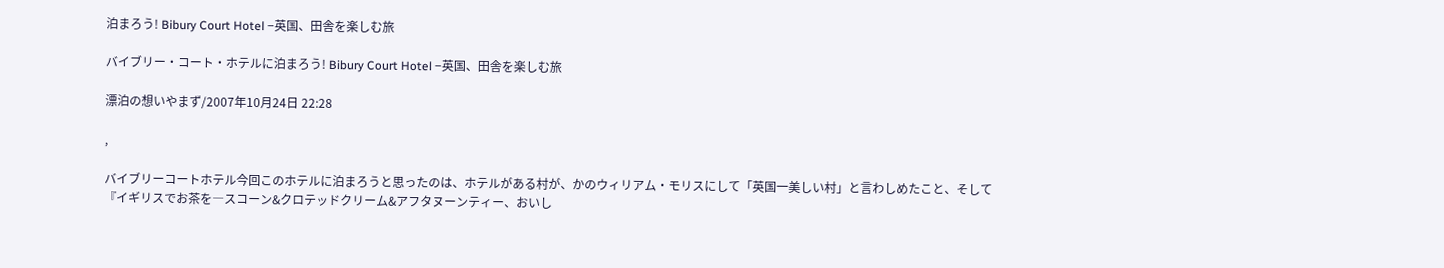泊まろう! Bibury Court Hotel −英国、田舎を楽しむ旅

バイブリー・コート・ホテルに泊まろう! Bibury Court Hotel −英国、田舎を楽しむ旅

漂泊の想いやまず/2007年10月24日 22:28

,

バイブリーコートホテル今回このホテルに泊まろうと思ったのは、ホテルがある村が、かのウィリアム・モリスにして「英国一美しい村」と言わしめたこと、そして『イギリスでお茶を―スコーン&クロテッドクリーム&アフタヌーンティー、おいし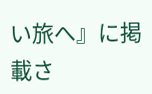い旅へ』に掲載さ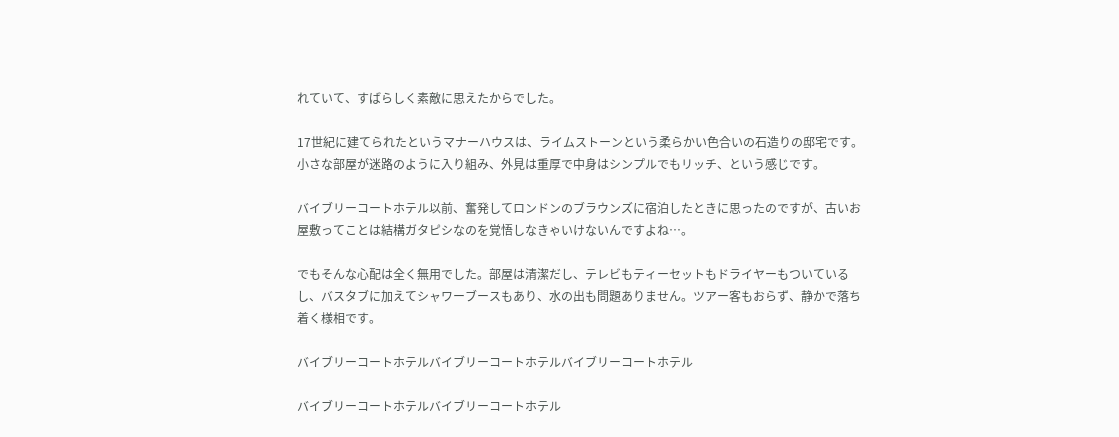れていて、すばらしく素敵に思えたからでした。

17世紀に建てられたというマナーハウスは、ライムストーンという柔らかい色合いの石造りの邸宅です。小さな部屋が迷路のように入り組み、外見は重厚で中身はシンプルでもリッチ、という感じです。

バイブリーコートホテル以前、奮発してロンドンのブラウンズに宿泊したときに思ったのですが、古いお屋敷ってことは結構ガタピシなのを覚悟しなきゃいけないんですよね…。

でもそんな心配は全く無用でした。部屋は清潔だし、テレビもティーセットもドライヤーもついているし、バスタブに加えてシャワーブースもあり、水の出も問題ありません。ツアー客もおらず、静かで落ち着く様相です。

バイブリーコートホテルバイブリーコートホテルバイブリーコートホテル

バイブリーコートホテルバイブリーコートホテル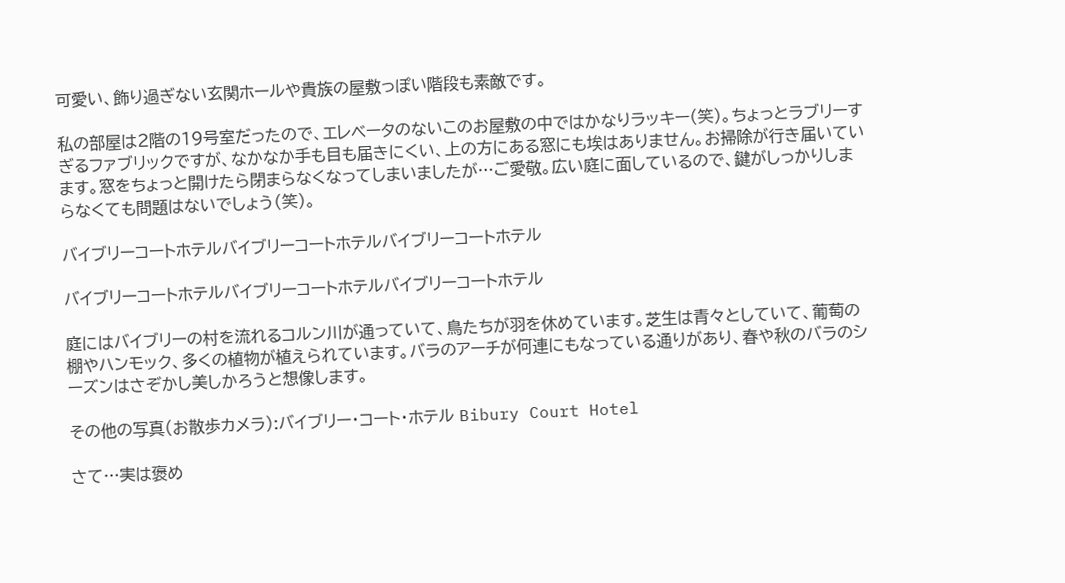可愛い、飾り過ぎない玄関ホールや貴族の屋敷っぽい階段も素敵です。

私の部屋は2階の19号室だったので、エレベータのないこのお屋敷の中ではかなりラッキー(笑)。ちょっとラブリーすぎるファブリックですが、なかなか手も目も届きにくい、上の方にある窓にも埃はありません。お掃除が行き届いています。窓をちょっと開けたら閉まらなくなってしまいましたが…ご愛敬。広い庭に面しているので、鍵がしっかりしまらなくても問題はないでしょう(笑)。

バイブリーコートホテルバイブリーコートホテルバイブリーコートホテル

バイブリーコートホテルバイブリーコートホテルバイブリーコートホテル

庭にはバイブリーの村を流れるコルン川が通っていて、鳥たちが羽を休めています。芝生は青々としていて、葡萄の棚やハンモック、多くの植物が植えられています。バラのアーチが何連にもなっている通りがあり、春や秋のバラのシーズンはさぞかし美しかろうと想像します。

その他の写真(お散歩カメラ):バイブリー・コート・ホテル Bibury Court Hotel

さて…実は褒め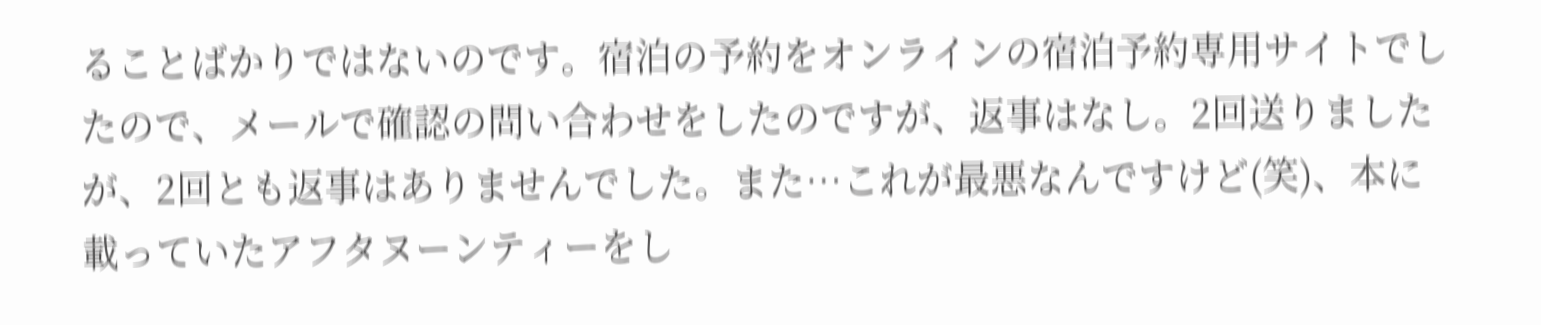ることばかりではないのです。宿泊の予約をオンラインの宿泊予約専用サイトでしたので、メールで確認の問い合わせをしたのですが、返事はなし。2回送りましたが、2回とも返事はありませんでした。また…これが最悪なんですけど(笑)、本に載っていたアフタヌーンティーをし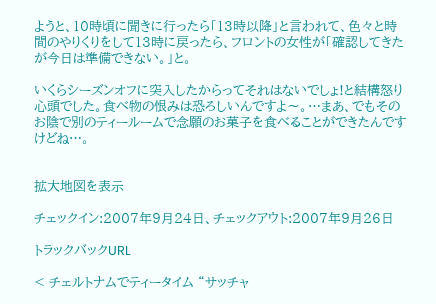ようと、10時頃に聞きに行ったら「13時以降」と言われて、色々と時間のやりくりをして13時に戻ったら、フロントの女性が「確認してきたが今日は準備できない。」と。

いくらシーズンオフに突入したからってそれはないでしょ!と結構怒り心頭でした。食べ物の恨みは恐ろしいんですよ〜。…まあ、でもそのお陰で別のティールームで念願のお菓子を食べることができたんですけどね…。


拡大地図を表示

チェックイン:2007年9月24日、チェックアウト:2007年9月26日

トラックバックURL

< チェルトナムでティータイム “サッチャ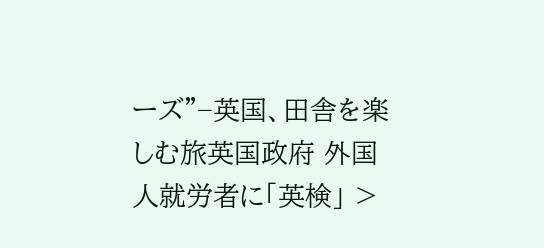ーズ"−英国、田舎を楽しむ旅英国政府 外国人就労者に「英検」 >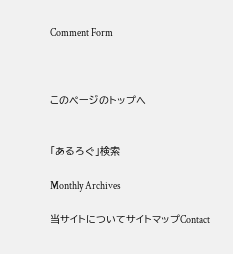Comment Form



このページのトップへ


「あるろぐ」検索

Monthly Archives

当サイトについてサイトマップContact